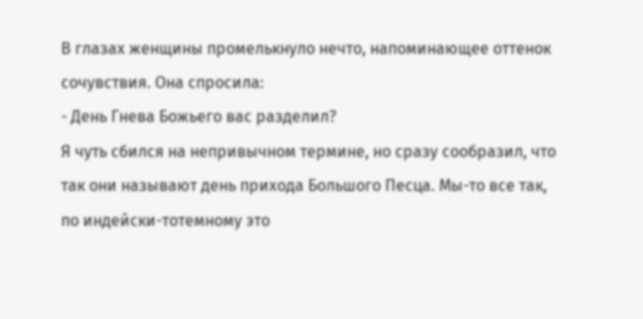В глазах женщины промелькнуло нечто, напоминающее оттенок сочувствия. Она спросила:
- День Гнева Божьего вас разделил?
Я чуть сбился на непривычном термине, но сразу сообразил, что так они называют день прихода Большого Песца. Мы-то все так, по индейски-тотемному это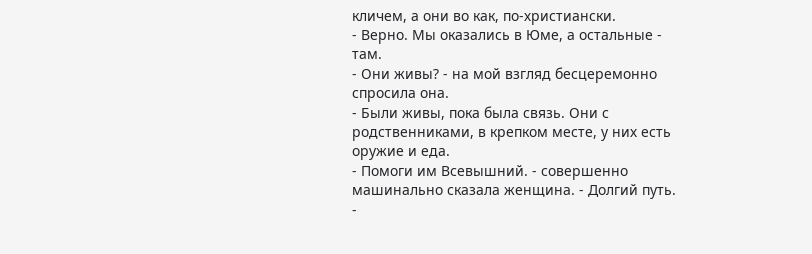кличем, а они во как, по-христиански.
- Верно. Мы оказались в Юме, а остальные - там.
- Они живы? - на мой взгляд бесцеремонно спросила она.
- Были живы, пока была связь. Они с родственниками, в крепком месте, у них есть оружие и еда.
- Помоги им Всевышний. - совершенно машинально сказала женщина. - Долгий путь.
-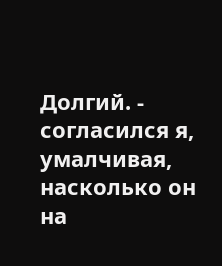Долгий. - согласился я, умалчивая, насколько он на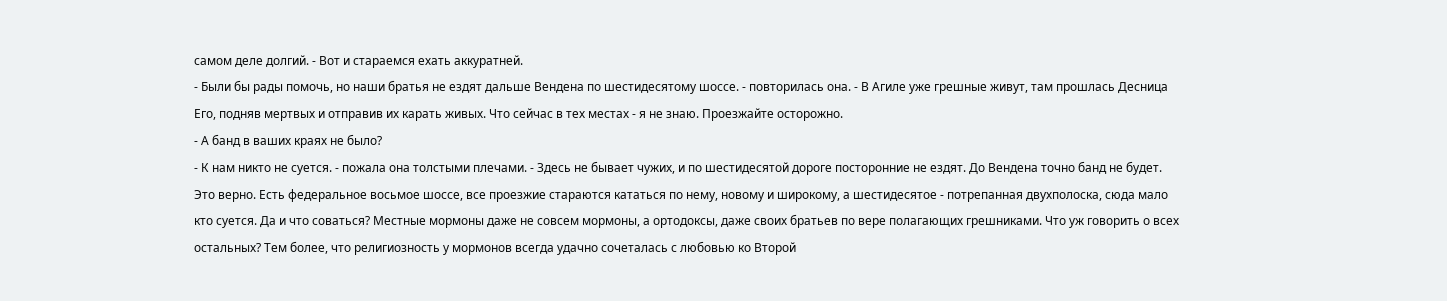самом деле долгий. - Вот и стараемся ехать аккуратней.
- Были бы рады помочь, но наши братья не ездят дальше Вендена по шестидесятому шоссе. - повторилась она. - В Агиле уже грешные живут, там прошлась Десница Его, подняв мертвых и отправив их карать живых. Что сейчас в тех местах - я не знаю. Проезжайте осторожно.
- А банд в ваших краях не было?
- К нам никто не суется. - пожала она толстыми плечами. - Здесь не бывает чужих, и по шестидесятой дороге посторонние не ездят. До Вендена точно банд не будет.
Это верно. Есть федеральное восьмое шоссе, все проезжие стараются кататься по нему, новому и широкому, а шестидесятое - потрепанная двухполоска, сюда мало кто суется. Да и что соваться? Местные мормоны даже не совсем мормоны, а ортодоксы, даже своих братьев по вере полагающих грешниками. Что уж говорить о всех остальных? Тем более, что религиозность у мормонов всегда удачно сочеталась с любовью ко Второй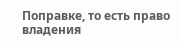Поправке, то есть право владения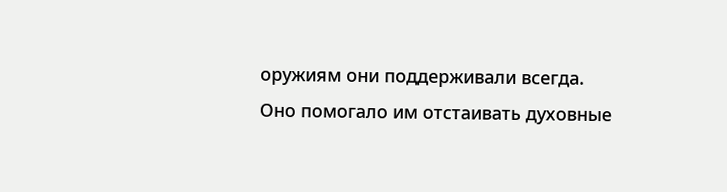оружиям они поддерживали всегда. Оно помогало им отстаивать духовные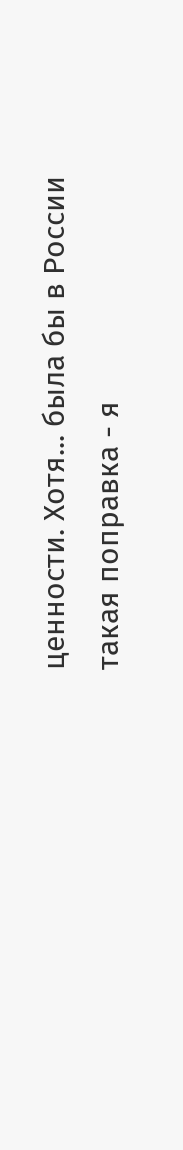ценности. Хотя... была бы в России такая поправка - я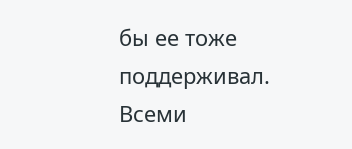бы ее тоже поддерживал. Всеми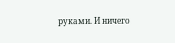руками. И ничего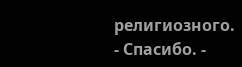религиозного.
- Спасибо. -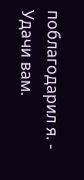поблагодарил я. - Удачи вам.